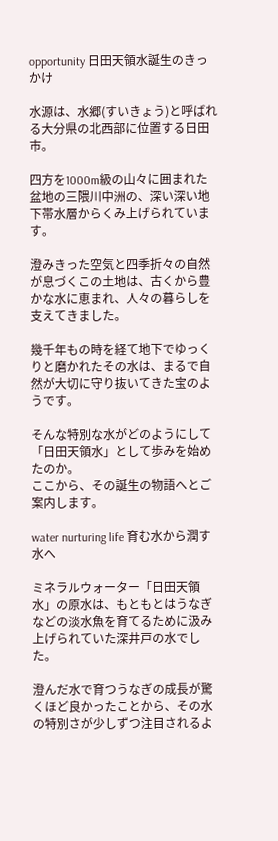opportunity 日田天領水誕生のきっかけ

水源は、水郷(すいきょう)と呼ばれる大分県の北西部に位置する日田市。

四方を1000m級の山々に囲まれた盆地の三隈川中洲の、深い深い地下帯水層からくみ上げられています。

澄みきった空気と四季折々の自然が息づくこの土地は、古くから豊かな水に恵まれ、人々の暮らしを支えてきました。

幾千年もの時を経て地下でゆっくりと磨かれたその水は、まるで自然が大切に守り抜いてきた宝のようです。

そんな特別な水がどのようにして「日田天領水」として歩みを始めたのか。
ここから、その誕生の物語へとご案内します。

water nurturing life 育む水から潤す水へ

ミネラルウォーター「日田天領水」の原水は、もともとはうなぎなどの淡水魚を育てるために汲み上げられていた深井戸の水でした。

澄んだ水で育つうなぎの成長が驚くほど良かったことから、その水の特別さが少しずつ注目されるよ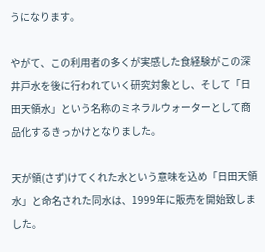うになります。

やがて、この利用者の多くが実感した食経験がこの深井戸水を後に行われていく研究対象とし、そして「日田天領水」という名称のミネラルウォーターとして商品化するきっかけとなりました。

天が領(さず)けてくれた水という意味を込め「日田天領水」と命名された同水は、1999年に販売を開始致しました。